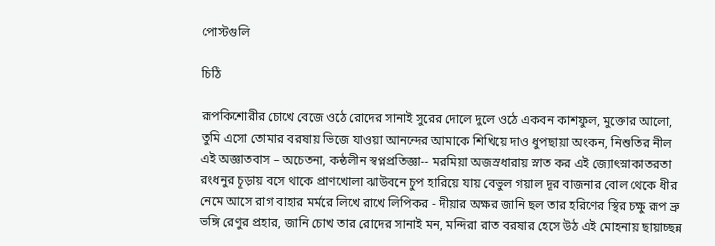পোস্টগুলি

চিঠি

রূপকিশোরীর চোখে বেজে ওঠে রোদের সানাই সুরের দোলে দুলে ওঠে একবন কাশফুল, মুক্তোর আলো, তুমি এসো তোমার বরষায় ভিজে যাওয়া আনন্দের আমাকে শিখিয়ে দাও ধুপছায়া অংকন, নিশুতির নীল এই অজ্ঞাতবাস – অচেতনা, কন্ঠলীন স্বপ্নপ্রতিজ্ঞা-- মরমিয়া অজস্রধারায় স্নাত কর এই জ্যোৎস্নাকাতরতা রংধনুর চূড়ায় বসে থাকে প্রাণখোলা ঝাউবনে চুপ হারিয়ে যায় বেভুল গয়াল দূর বাজনার বোল থেকে ধীর নেমে আসে রাগ বাহার মর্মরে লিখে রাখে লিপিকর - দীয়ার অক্ষর জানি ছল তার হরিণের স্থির চক্ষু রূপ ভ্রু ভঙ্গি রেণুর প্রহার, জানি চোখ তার রোদের সানাই মন, মন্দিরা রাত বরষার হেসে উঠ এই মোহনায় ছায়াচ্ছন্ন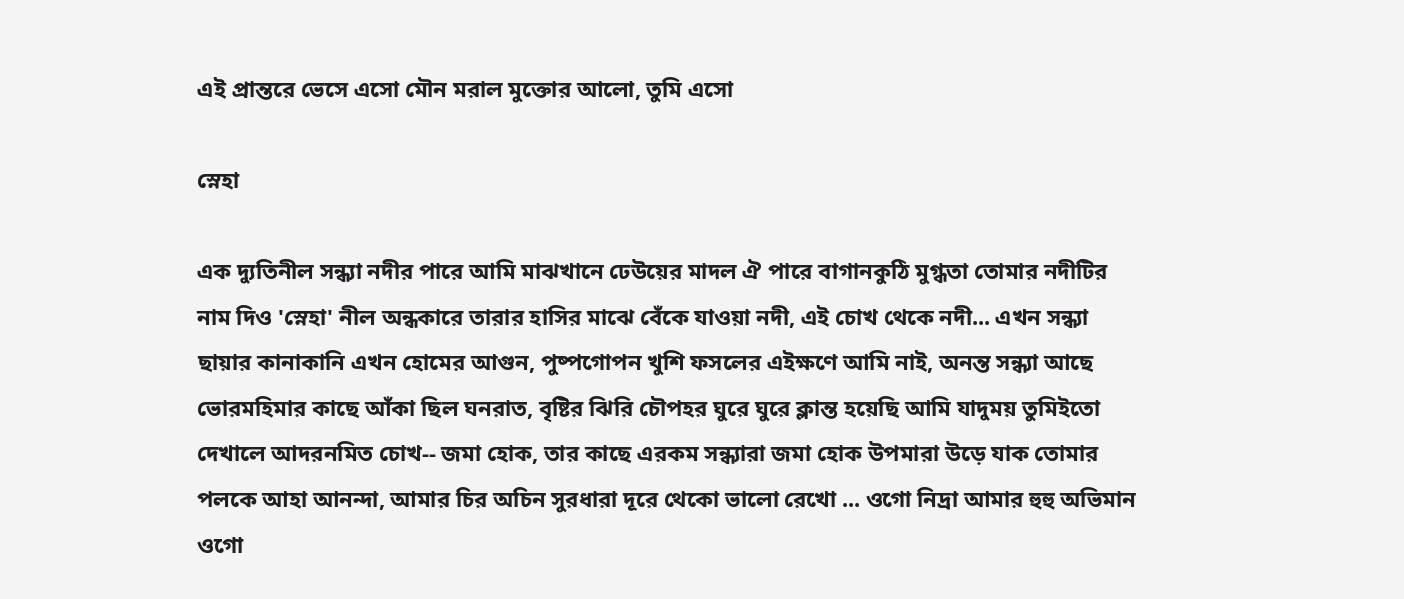এই প্রান্তরে ভেসে এসো মৌন মরাল মুক্তোর আলো, তুমি এসো

স্নেহা

এক দ্যুতিনীল সন্ধ্যা নদীর পারে আমি মাঝখানে ঢেউয়ের মাদল ঐ পারে বাগানকুঠি মুগ্ধতা তোমার নদীটির নাম দিও 'স্নেহা' নীল অন্ধকারে তারার হাসির মাঝে বেঁকে যাওয়া নদী, এই চোখ থেকে নদী... এখন সন্ধ্যা ছায়ার কানাকানি এখন হোমের আগুন, পুষ্পগোপন খুশি ফসলের এইক্ষণে আমি নাই, অনন্ত সন্ধ্যা আছে ভোরমহিমার কাছে আঁকা ছিল ঘনরাত, বৃষ্টির ঝিরি চৌপহর ঘুরে ঘুরে ক্লান্ত হয়েছি আমি যাদুময় তুমিইতো দেখালে আদরনমিত চোখ-- জমা হোক, তার কাছে এরকম সন্ধ্যারা জমা হোক উপমারা উড়ে যাক তোমার পলকে আহা আনন্দা, আমার চির অচিন সুরধারা দূরে থেকো ভালো রেখো ... ওগো নিদ্রা আমার হুহু অভিমান ওগো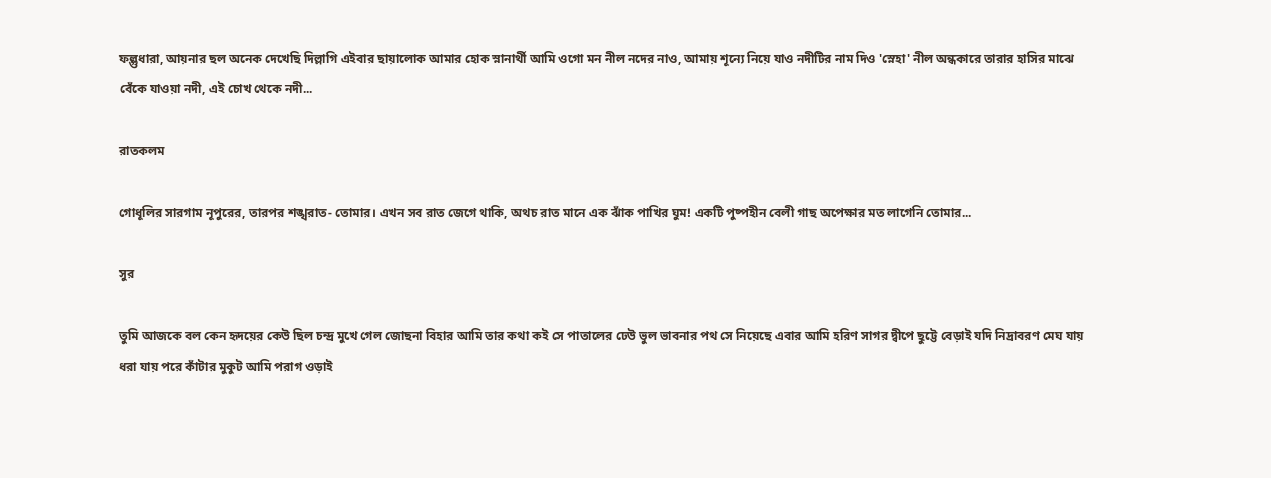ফল্গুধারা, আয়নার ছল অনেক দেখেছি দিল্লাগি এইবার ছায়ালোক আমার হোক স্নানার্থী আমি ওগো মন নীল নদের নাও, আমায় শূন্যে নিয়ে যাও নদীটির নাম দিও 'স্নেহা' নীল অন্ধকারে তারার হাসির মাঝে বেঁকে যাওয়া নদী, এই চোখ থেকে নদী...

রাতকলম

গোধূলির সারগাম নূপুরের, তারপর শঙ্খরাত- তোমার। এখন সব রাত জেগে থাকি, অথচ রাত মানে এক ঝাঁক পাখির ঘুম! একটি পুষ্পহীন বেলী গাছ অপেক্ষার মত লাগেনি তোমার...

সুর

তুমি আজকে বল কেন হৃদয়ের কেউ ছিল চন্দ্র মুখে গেল জোছনা বিহার আমি তার কথা কই সে পাতালের ঢেউ ভুল ভাবনার পথ সে নিয়েছে এবার আমি হরিণ সাগর দ্বীপে ছুট্টে বেড়াই যদি নিদ্রাবরণ মেঘ যায় ধরা যায় পরে কাঁটার মুকুট আমি পরাগ ওড়াই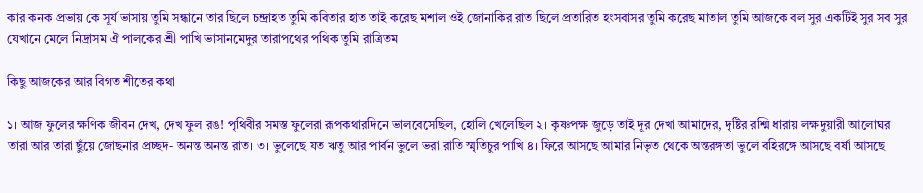কার কনক প্রভায় কে সূর্য ভাসায় তুমি সন্ধানে তার ছিলে চন্দ্রাহত তুমি কবিতার হাত তাই করেছ মশাল ওই জোনাকির রাত ছিলে প্রতারিত হংসবাসর তুমি করেছ মাতাল তুমি আজকে বল সুর একটিই সুর সব সুর যেখানে মেলে নিদ্রাসম ঐ পালকের শ্রী পাখি ভাসানমেদুর তারাপথের পথিক তুমি রাত্রিতম

কিছু আজকের আর বিগত শীতের কথা

১। আজ ফুলের ক্ষণিক জীবন দেখ, দেখ ফুল রঙ! পৃথিবীর সমস্ত ফুলেরা রূপকথারদিনে ভালবেসেছিল, হোলি খেলেছিল ২। কৃষ্ণপক্ষ জুড়ে তাই দূর দেখা আমাদের, দৃষ্টির রশ্মি ধারায় লক্ষদুয়ারী আলোঘর তারা আর তারা ছুঁয়ে জোছনার প্রচ্ছদ- অনন্ত অনন্ত রাত। ৩। ভুলেছে যত ঋতু আর পার্বন ভুলে ভরা রাতি স্মৃতিচুর পাখি ৪। ফিরে আসছে আমার নিভৃত থেকে অন্তরঙ্গতা ভুলে বহিরঙ্গে আসছে বর্ষা আসছে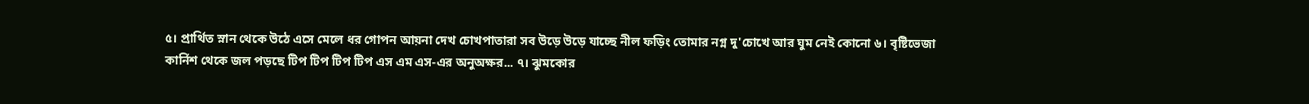৫। প্রার্থিত স্নান থেকে উঠে এসে মেলে ধর গোপন আয়না দেখ চোখপাতারা সব উড়ে উড়ে যাচ্ছে নীল ফড়িং তোমার নগ্ন দু'চোখে আর ঘুম নেই কোনো ৬। বৃষ্টিভেজা কার্নিশ থেকে জল পড়ছে টিপ টিপ টিপ টিপ এস এম এস-এর অনুঅক্ষর... ৭। ঝুমকোর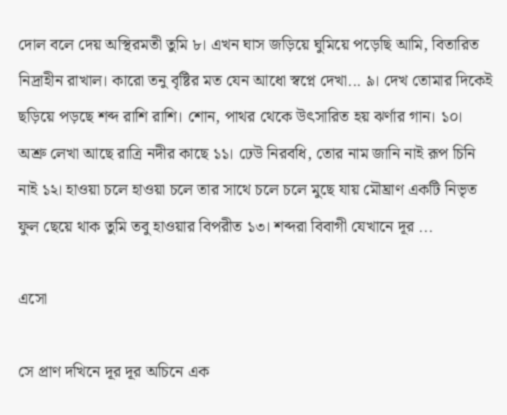দোল বলে দেয় অস্থিরমতী তুমি ৮। এখন ঘাস জড়িয়ে ঘুমিয়ে পড়েছি আমি, বিতারিত নিদ্রাহীন রাখাল। কারো তনু বৃষ্টির মত যেন আধো স্বপ্নে দেখা... ৯। দেখ তোমার দিকেই ছড়িয়ে পড়ছে শব্দ রাশি রাশি। শোন, পাথর থেকে উৎসারিত হয় ঝর্ণার গান। ১০। অশ্রু লেখা আছে রাত্রি নদীর কাছে ১১। ঢেউ নিরবধি, তোর নাম জানি নাই রূপ চিনি নাই ১২। হাওয়া চলে হাওয়া চলে তার সাথে চলে চলে মুছে যায় মৌঘ্রাণ একটি নিভৃত ফুল ছেয়ে থাক তুমি তবু হাওয়ার বিপরীত ১৩। শব্দরা বিবাগী যেখানে দূর ...

এসো

সে প্রাণ দখিনে দূর দূর অচিনে এক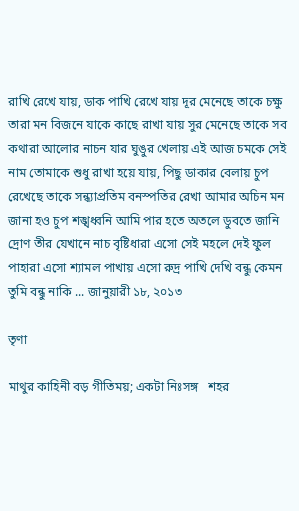রাখি রেখে যায়, ডাক পাখি রেখে যায় দূর মেনেছে তাকে চক্ষু তারা মন বিজনে যাকে কাছে রাখা যায় সুর মেনেছে তাকে সব কথারা আলোর নাচন যার ঘুঙুর খেলায় এই আজ চমকে সেই নাম তোমাকে শুধু রাখা হয়ে যায়, পিছু ডাকার বেলায় চুপ রেখেছে তাকে সন্ধ্যাপ্রতিম বনস্পতির রেখা আমার অচিন মন জানা হও চুপ শঙ্খধ্বনি আমি পার হতে অতলে ডুবতে জানি দ্রোণ তীর যেখানে নাচ বৃষ্টিধারা এসো সেই মহলে দেই ফুল পাহারা এসো শ্যামল পাখায় এসো রুদ্র পাখি দেখি বন্ধু কেমন তুমি বন্ধু নাকি ... জানুয়ারী ১৮, ২০১৩

তৃণা

মাথুর কাহিনী বড় গীতিময়; একটা নিঃসঙ্গ   শহর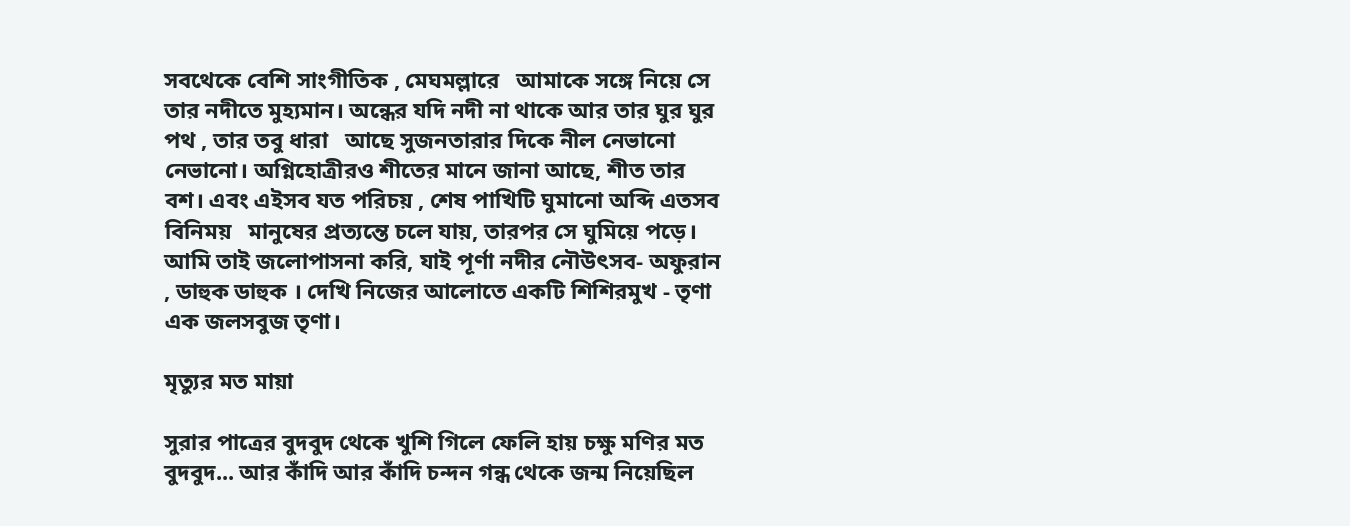সবথেকে বেশি সাংগীতিক , মেঘমল্লারে   আমাকে সঙ্গে নিয়ে সে   তার নদীতে মুহ্যমান। অন্ধের যদি নদী না থাকে আর তার ঘুর ঘুর পথ , তার তবু ধারা   আছে সুজনতারার দিকে নীল নেভানো নেভানো। অগ্নিহোত্রীরও শীতের মানে জানা আছে, শীত তার বশ। এবং এইসব যত পরিচয় , শেষ পাখিটি ঘুমানো অব্দি এতসব বিনিময়   মানুষের প্রত্যন্তে চলে যায়, তারপর সে ঘুমিয়ে পড়ে।   আমি তাই জলোপাসনা করি, যাই পূর্ণা নদীর নৌউৎসব- অফুরান , ডাহুক ডাহুক । দেখি নিজের আলোতে একটি শিশিরমুখ - তৃণা এক জলসবুজ তৃণা।

মৃত্যুর মত মায়া

সুরার পাত্রের বুদবুদ থেকে খুশি গিলে ফেলি হায় চক্ষু মণির মত বুদবুদ... আর কাঁদি আর কাঁদি চন্দন গন্ধ থেকে জন্ম নিয়েছিল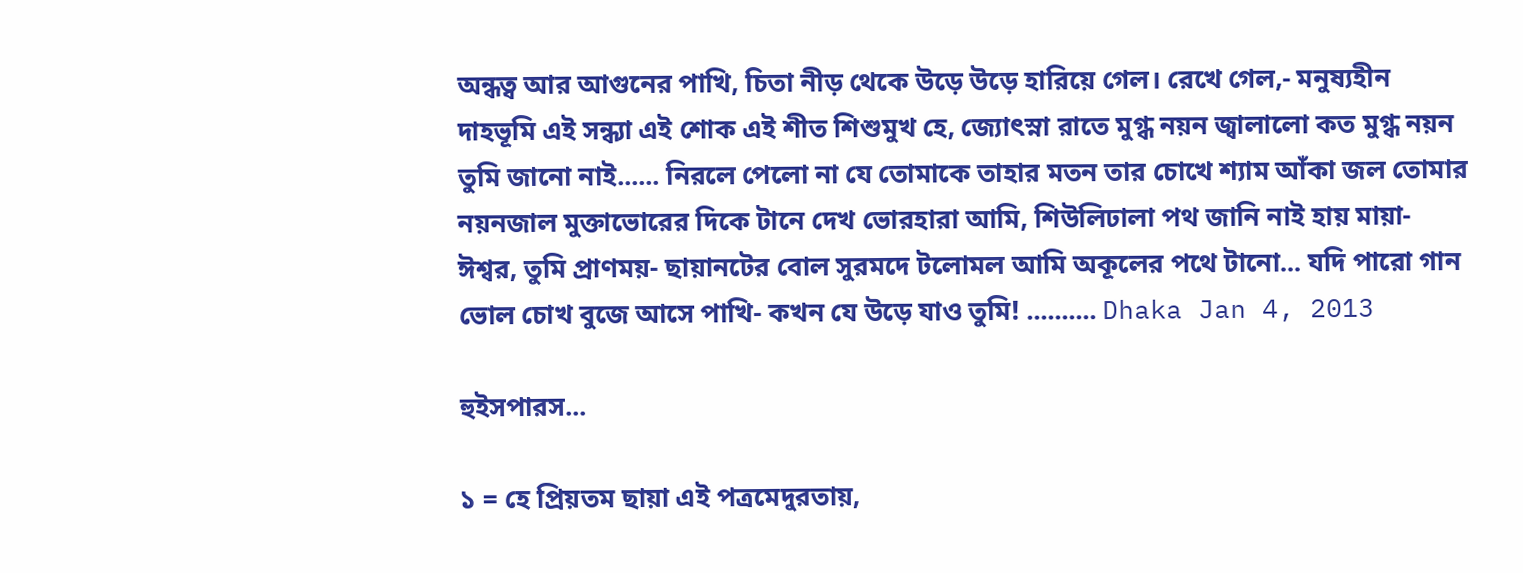অন্ধত্ব আর আগুনের পাখি, চিতা নীড় থেকে উড়ে উড়ে হারিয়ে গেল। রেখে গেল,- মনুষ্যহীন দাহভূমি এই সন্ধ্যা এই শোক এই শীত শিশুমুখ হে, জ্যোৎস্না রাতে মুগ্ধ নয়ন জ্বালালো কত মুগ্ধ নয়ন তুমি জানো নাই...... নিরলে পেলো না যে তোমাকে তাহার মতন তার চোখে শ্যাম আঁকা জল তোমার নয়নজাল মুক্তাভোরের দিকে টানে দেখ ভোরহারা আমি, শিউলিঢালা পথ জানি নাই হায় মায়া-ঈশ্বর, তুমি প্রাণময়- ছায়ানটের বোল সুরমদে টলোমল আমি অকূলের পথে টানো... যদি পারো গান ভোল চোখ বুজে আসে পাখি- কখন যে উড়ে যাও তুমি! .......... Dhaka Jan 4, 2013

হুইসপারস...

১ = হে প্রিয়তম ছায়া এই পত্রমেদুরতায়,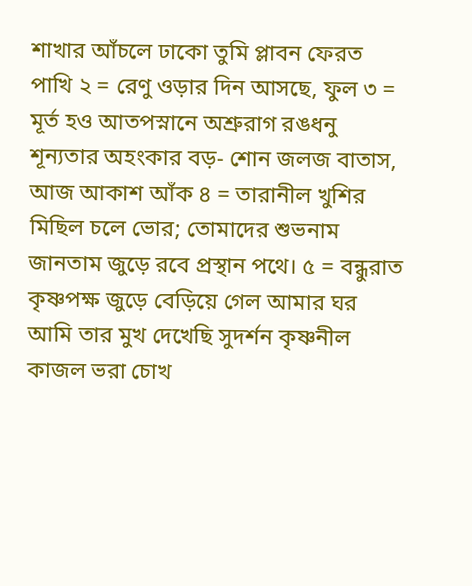শাখার আঁচলে ঢাকো তুমি প্লাবন ফেরত পাখি ২ = রেণু ওড়ার দিন আসছে, ফুল ৩ = মূর্ত হও আতপস্নানে অশ্রুরাগ রঙধনু শূন্যতার অহংকার বড়- শোন জলজ বাতাস, আজ আকাশ আঁক ৪ = তারানীল খুশির মিছিল চলে ভোর; তোমাদের শুভনাম জানতাম জুড়ে রবে প্রস্থান পথে। ৫ = বন্ধুরাত কৃষ্ণপক্ষ জুড়ে বেড়িয়ে গেল আমার ঘর আমি তার মুখ দেখেছি সুদর্শন কৃষ্ণনীল কাজল ভরা চোখ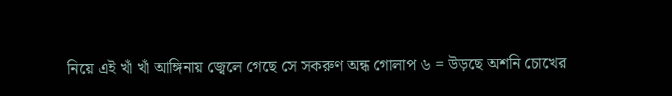নিয়ে এই খাঁ খাঁ আঙ্গিনায় জ্বেলে গেছে সে সকরুণ অন্ধ গোলাপ ৬ = উড়ছে অশনি চোখের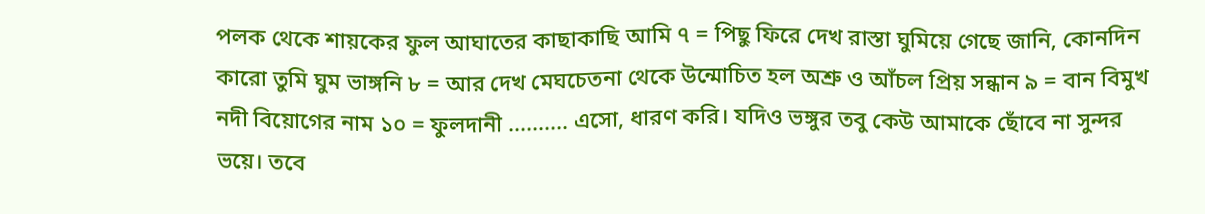পলক থেকে শায়কের ফুল আঘাতের কাছাকাছি আমি ৭ = পিছু ফিরে দেখ রাস্তা ঘুমিয়ে গেছে জানি, কোনদিন কারো তুমি ঘুম ভাঙ্গনি ৮ = আর দেখ মেঘচেতনা থেকে উন্মোচিত হল অশ্রু ও আঁচল প্রিয় সন্ধান ৯ = বান বিমুখ নদী বিয়োগের নাম ১০ = ফুলদানী .......... এসো, ধারণ করি। যদিও ভঙ্গুর তবু কেউ আমাকে ছোঁবে না সুন্দর ভয়ে। তবে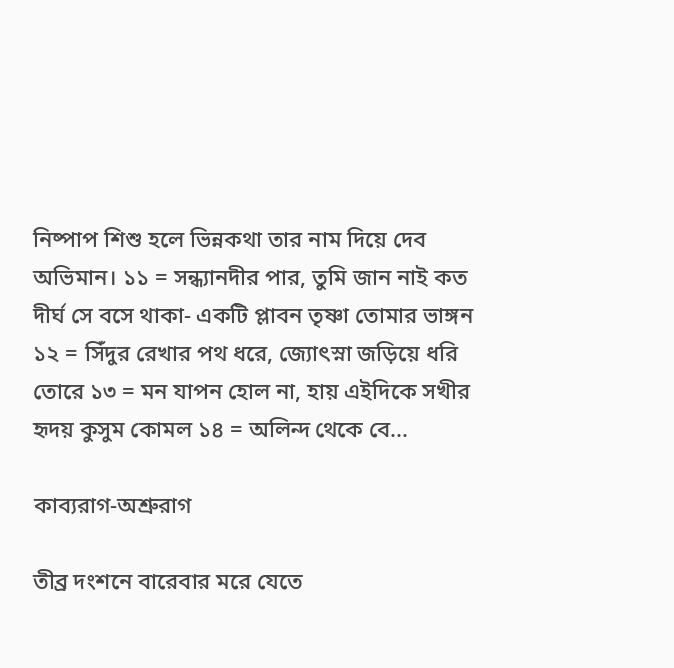নিষ্পাপ শিশু হলে ভিন্নকথা তার নাম দিয়ে দেব অভিমান। ১১ = সন্ধ্যানদীর পার, তুমি জান নাই কত দীর্ঘ সে বসে থাকা- একটি প্লাবন তৃষ্ণা তোমার ভাঙ্গন ১২ = সিঁদুর রেখার পথ ধরে, জ্যোৎস্না জড়িয়ে ধরি তোরে ১৩ = মন যাপন হোল না, হায় এইদিকে সখীর হৃদয় কুসুম কোমল ১৪ = অলিন্দ থেকে বে...

কাব্যরাগ-অশ্রুরাগ

তীব্র দংশনে বারেবার মরে যেতে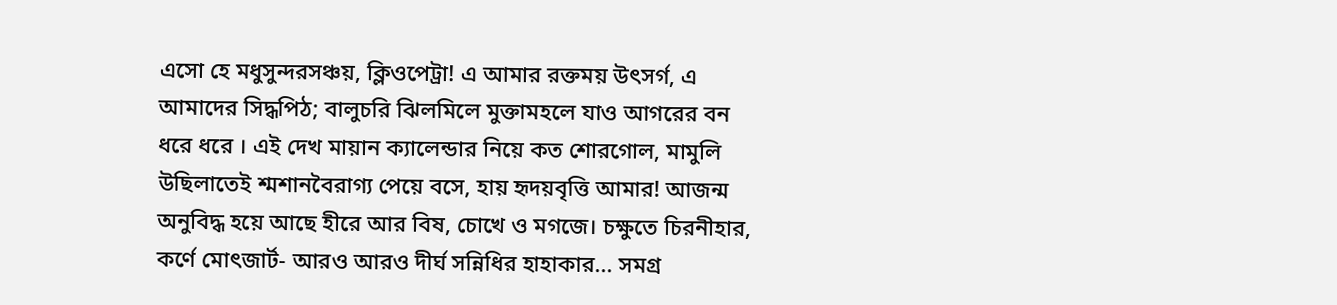এসো হে মধুসুন্দরসঞ্চয়, ক্লিওপেট্রা! এ আমার রক্তময় উৎসর্গ, এ আমাদের সিদ্ধপিঠ; বালুচরি ঝিলমিলে মুক্তামহলে যাও আগরের বন ধরে ধরে । এই দেখ মায়ান ক্যালেন্ডার নিয়ে কত শোরগোল, মামুলি উছিলাতেই শ্মশানবৈরাগ্য পেয়ে বসে, হায় হৃদয়বৃত্তি আমার! আজন্ম অনুবিদ্ধ হয়ে আছে হীরে আর বিষ, চোখে ও মগজে। চক্ষুতে চিরনীহার, কর্ণে মোৎজার্ট- আরও আরও দীর্ঘ সন্নিধির হাহাকার... সমগ্র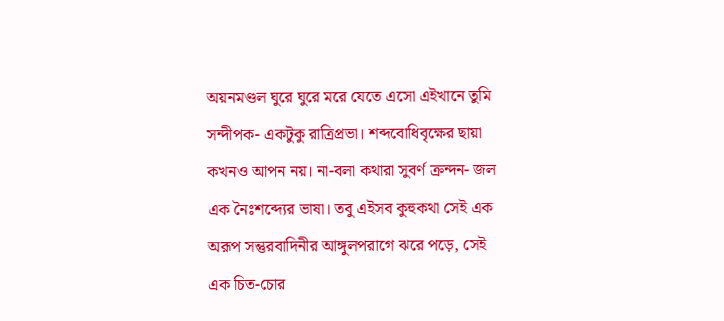অয়নমণ্ডল ঘুরে ঘুরে মরে যেতে এসো এইখানে তুমি সন্দীপক- একটুকু রাত্রিপ্রভা। শব্দবোধিবৃক্ষের ছায়া কখনও আপন নয়। না-বলা কথারা সুবর্ণ ক্রন্দন- জল এক নৈঃশব্দ্যের ভাষা। তবু এইসব কুহুকথা সেই এক অরূপ সন্তুরবাদিনীর আঙ্গুলপরাগে ঝরে পড়ে, সেই এক চিত-চোর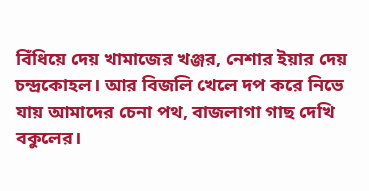বিঁধিয়ে দেয় খামাজের খঞ্জর, নেশার ইয়ার দেয় চন্দ্রকোহল। আর বিজলি খেলে দপ করে নিভে যায় আমাদের চেনা পথ, বাজলাগা গাছ দেখি বকুলের।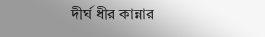দীর্ঘ ধীর কান্নার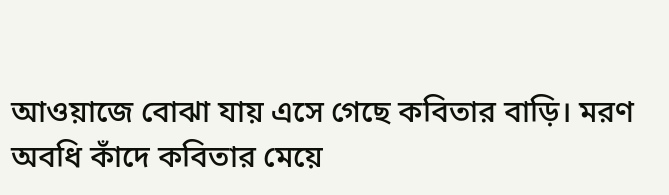আওয়াজে বোঝা যায় এসে গেছে কবিতার বাড়ি। মরণ অবধি কাঁদে কবিতার মেয়ে